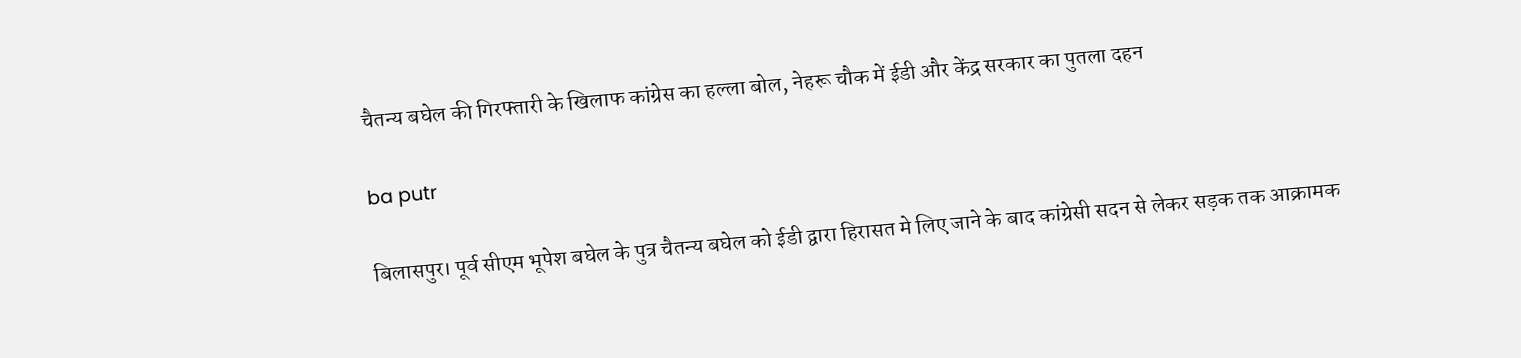चैतन्य बघेल की गिरफ्तारी के खिलाफ कांग्रेस का हल्ला बोल, नेहरू चौक में ईडी और केंद्र सरकार का पुतला दहन

ba putr

बिलासपुर। पूर्व सीएम भूपेश बघेल के पुत्र चैतन्य बघेल को ईडी द्वारा हिरासत मे लिए जाने के बाद कांग्रेसी सदन से लेकर सड़क तक आक्रामक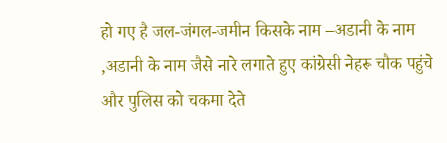हो गए है जल-जंगल-जमीन किसके नाम –अडानी के नाम ,अडानी के नाम जैसे नारे लगाते हुए कांग्रेसी नेहरू चौक पहुंचे और पुलिस को चकमा देते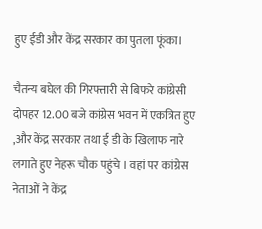हुए ईडी और केंद्र सरकार का पुतला फूंका।

चैतन्य बघेल की गिरफ्तारी से बिफरे कांग्रेसी दोपहर 12.00 बजे कांग्रेस भवन में एकत्रित हुए ,और केंद्र सरकार तथा ई डी के खिलाफ नारे लगाते हुए नेहरू चौक पहुंचे । वहां पर कांग्रेस नेताओं ने केंद्र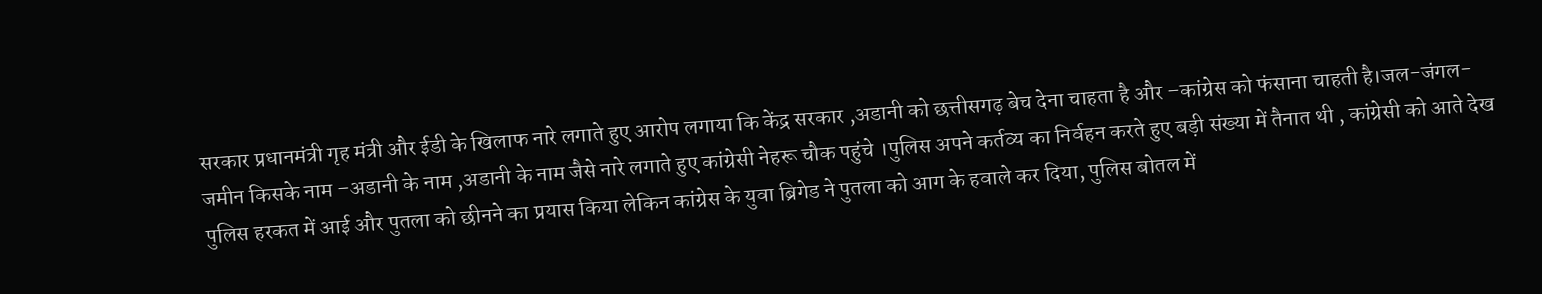सरकार प्रधानमंत्री गृह मंत्री और ईडी के खिलाफ नारे लगाते हुए आरोप लगाया कि केंद्र सरकार ,अडानी को छत्तीसगढ़ बेच देना चाहता है और –कांग्रेस को फंसाना चाहती है।जल-जंगल-जमीन किसके नाम –अडानी के नाम ,अडानी के नाम जैसे नारे लगाते हुए कांग्रेसी नेहरू चौक पहुंचे ।पुलिस अपने कर्तव्य का निर्वहन करते हुए बड़ी संख्या में तैनात थी , कांग्रेसी को आते देख पुलिस हरकत में आई और पुतला को छीनने का प्रयास किया लेकिन कांग्रेस के युवा ब्रिगेड ने पुतला को आग के हवाले कर दिया, पुलिस बोतल में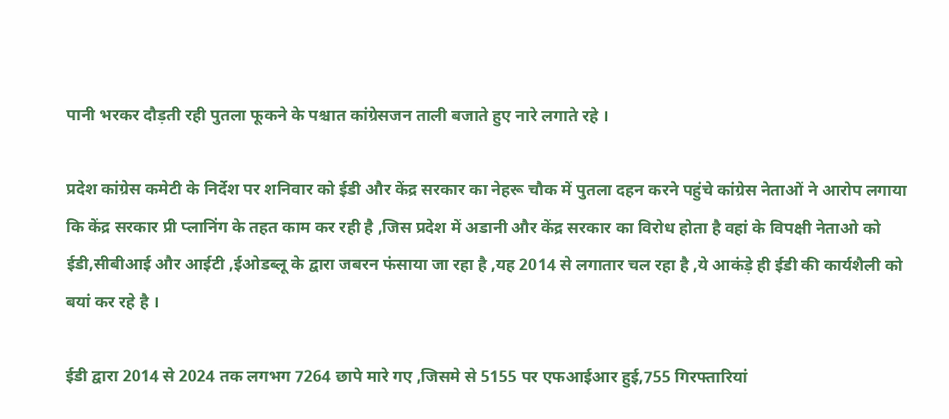पानी भरकर दौड़ती रही पुतला फूकने के पश्चात कांग्रेसजन ताली बजाते हुए नारे लगाते रहे ।

प्रदेश कांग्रेस कमेटी के निर्देश पर शनिवार को ईडी और केंद्र सरकार का नेहरू चौक में पुतला दहन करने पहुंचे कांग्रेस नेताओं ने आरोप लगाया कि केंद्र सरकार प्री प्लानिंग के तहत काम कर रही है ,जिस प्रदेश में अडानी और केंद्र सरकार का विरोध होता है वहां के विपक्षी नेताओ को ईडी,सीबीआई और आईटी ,ईओडब्लू के द्वारा जबरन फंसाया जा रहा है ,यह 2014 से लगातार चल रहा है ,ये आकंड़े ही ईडी की कार्यशैली को बयां कर रहे है ।

ईडी द्वारा 2014 से 2024 तक लगभग 7264 छापे मारे गए ,जिसमे से 5155 पर एफआईआर हुई,755 गिरफ्तारियां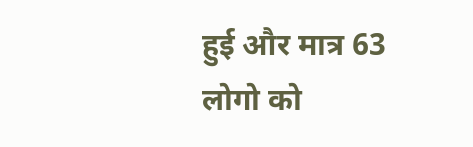हुई और मात्र 63 लोगो को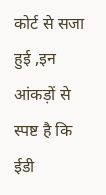कोर्ट से सजा हुई ,इन आंकड़ों से स्पष्ट है कि ईडी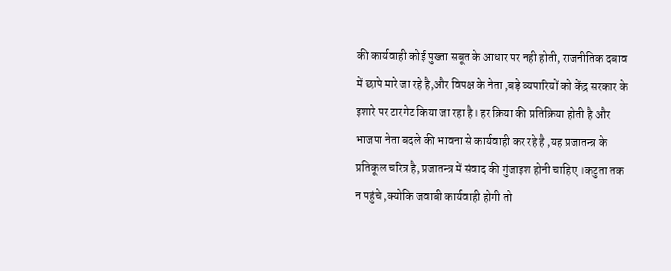की कार्यवाही कोई पुख्ता सबूत के आधार पर नही होती, राजनीतिक दबाव में छापे मारे जा रहे है,और विपक्ष के नेता ,बड़े व्यपारियों को केंद्र सरकार के इशारे पर टारगेट किया जा रहा है। हर क्रिया की प्रतिक्रिया होती है और भाजपा नेता बदले की भावना से कार्यवाही कर रहे है ,यह प्रजातन्त्र के प्रतिकूल चरित्र है, प्रजातन्त्र में संवाद की गुंजाइश होनी चाहिए ।कटुता तक न पहुंचे ,क्योकि जवाबी कार्यवाही होगी तो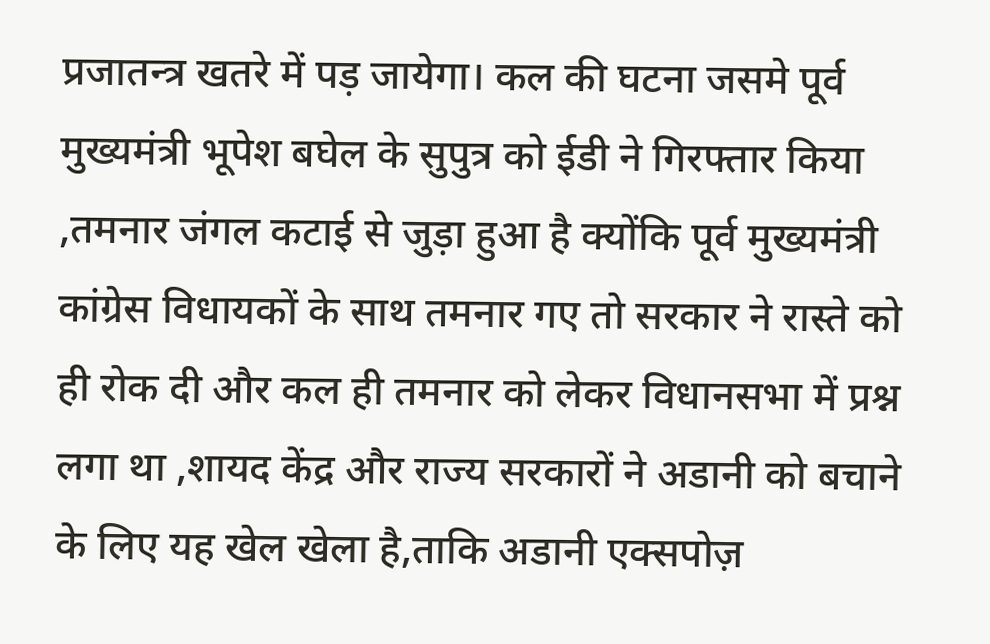प्रजातन्त्र खतरे में पड़ जायेगा। कल की घटना जसमे पूर्व मुख्यमंत्री भूपेश बघेल के सुपुत्र को ईडी ने गिरफ्तार किया ,तमनार जंगल कटाई से जुड़ा हुआ है क्योंकि पूर्व मुख्यमंत्री कांग्रेस विधायकों के साथ तमनार गए तो सरकार ने रास्ते को ही रोक दी और कल ही तमनार को लेकर विधानसभा में प्रश्न लगा था ,शायद केंद्र और राज्य सरकारों ने अडानी को बचाने के लिए यह खेल खेला है,ताकि अडानी एक्सपोज़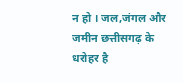न हो । जल,जंगल और जमीन छत्तीसगढ़ के धरोहर है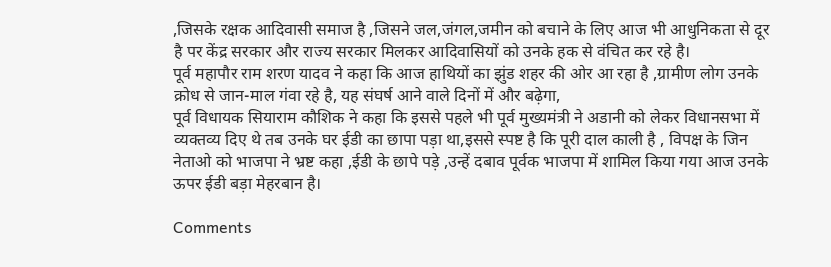,जिसके रक्षक आदिवासी समाज है ,जिसने जल,जंगल,जमीन को बचाने के लिए आज भी आधुनिकता से दूर है पर केंद्र सरकार और राज्य सरकार मिलकर आदिवासियों को उनके हक से वंचित कर रहे है।
पूर्व महापौर राम शरण यादव ने कहा कि आज हाथियों का झुंड शहर की ओर आ रहा है ,ग्रामीण लोग उनके क्रोध से जान-माल गंवा रहे है, यह संघर्ष आने वाले दिनों में और बढ़ेगा,
पूर्व विधायक सियाराम कौशिक ने कहा कि इससे पहले भी पूर्व मुख्यमंत्री ने अडानी को लेकर विधानसभा में व्यक्तव्य दिए थे तब उनके घर ईडी का छापा पड़ा था,इससे स्पष्ट है कि पूरी दाल काली है , विपक्ष के जिन नेताओ को भाजपा ने भ्रष्ट कहा ,ईडी के छापे पड़े ,उन्हें दबाव पूर्वक भाजपा में शामिल किया गया आज उनके ऊपर ईडी बड़ा मेहरबान है।

Comments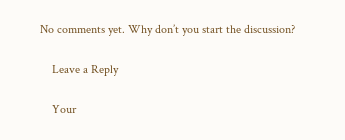No comments yet. Why don’t you start the discussion?

    Leave a Reply

    Your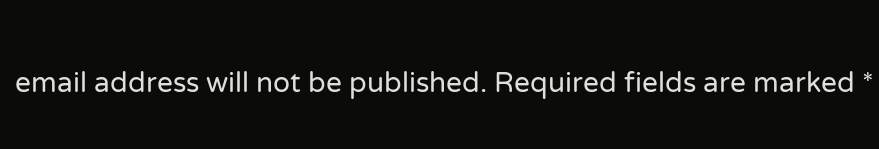email address will not be published. Required fields are marked *